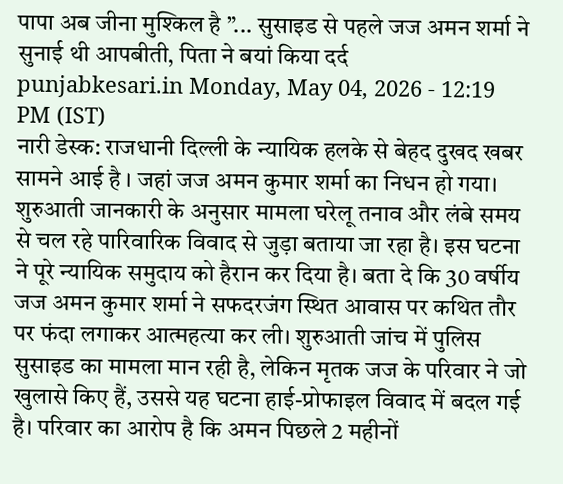पापा अब जीना मुश्किल है ”... सुसाइड से पहले जज अमन शर्मा ने सुनाई थी आपबीती, पिता ने बयां किया दर्द
punjabkesari.in Monday, May 04, 2026 - 12:19 PM (IST)
नारी डेस्क: राजधानी दिल्ली के न्यायिक हलके से बेहद दुखद खबर सामने आई है । जहां जज अमन कुमार शर्मा का निधन हो गया। शुरुआती जानकारी के अनुसार मामला घरेलू तनाव और लंबे समय से चल रहे पारिवारिक विवाद से जुड़ा बताया जा रहा है। इस घटना ने पूरे न्यायिक समुदाय को हैरान कर दिया है। बता दे कि 30 वर्षीय जज अमन कुमार शर्मा ने सफदरजंग स्थित आवास पर कथित तौर पर फंदा लगाकर आत्महत्या कर ली। शुरुआती जांच में पुलिस सुसाइड का मामला मान रही है, लेकिन मृतक जज के परिवार ने जो खुलासे किए हैं, उससे यह घटना हाई-प्रोफाइल विवाद में बदल गई है। परिवार का आरोप है कि अमन पिछले 2 महीनों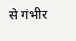से गंभीर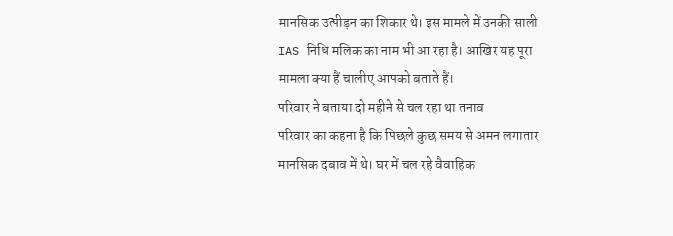मानसिक उत्पीड़न का शिकार थे। इस मामले में उनकी साली IAS निधि मलिक का नाम भी आ रहा है। आखिर यह पूरा मामला क्या हैं चालीए आपको बताते हैं।
परिवार ने बताया दो महीने से चल रहा था तनाव
परिवार का कहना है कि पिछले कुछ समय से अमन लगातार मानसिक दबाव में थे। घर में चल रहे वैवाहिक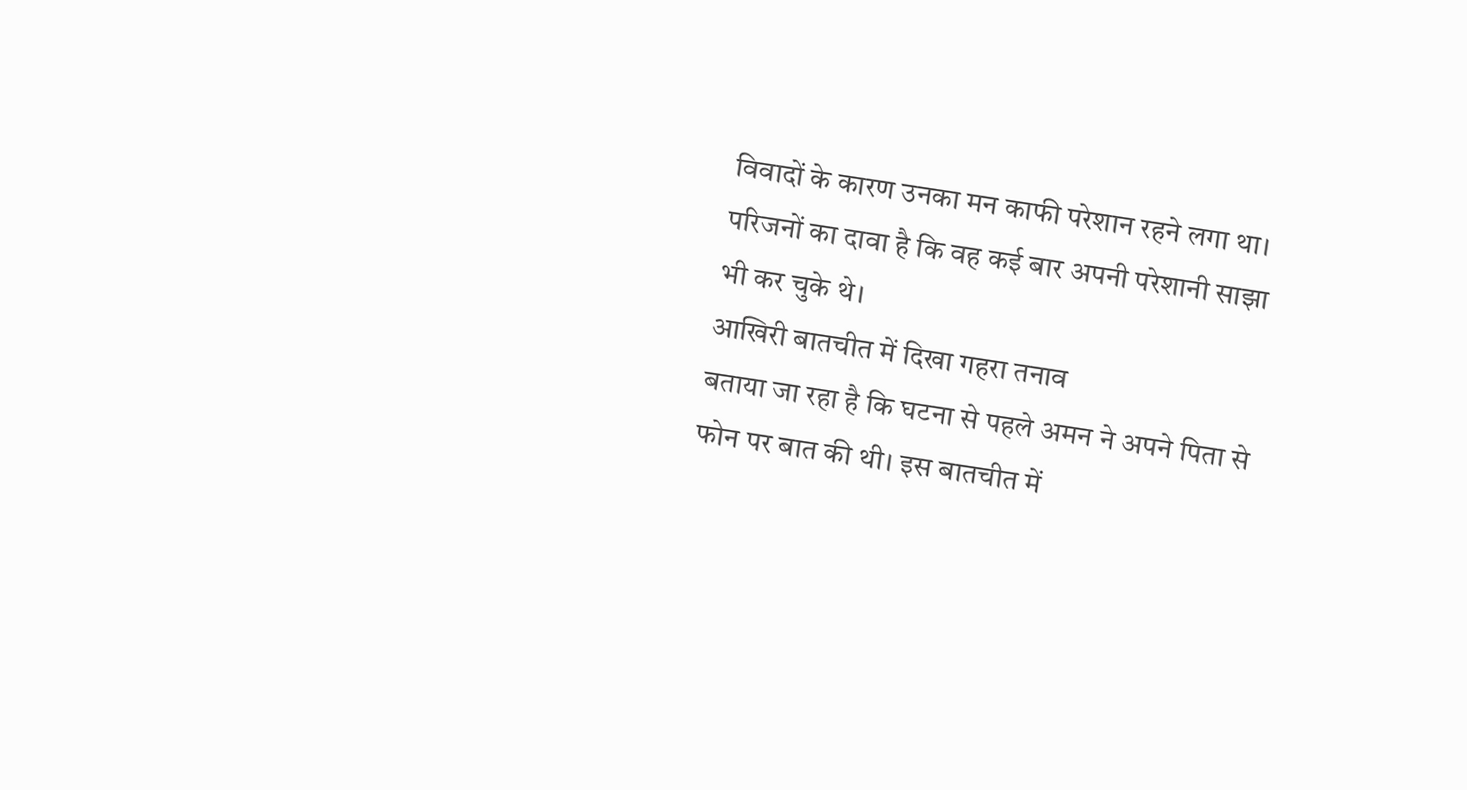विवादों के कारण उनका मन काफी परेशान रहने लगा था। परिजनों का दावा है कि वह कई बार अपनी परेशानी साझा भी कर चुके थे।
आखिरी बातचीत में दिखा गहरा तनाव
बताया जा रहा है कि घटना से पहले अमन ने अपने पिता से फोन पर बात की थी। इस बातचीत में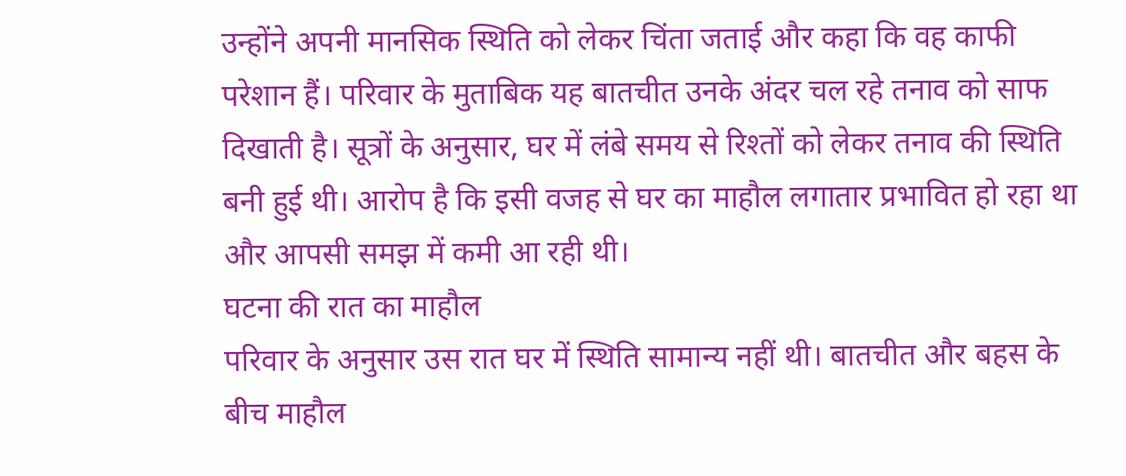उन्होंने अपनी मानसिक स्थिति को लेकर चिंता जताई और कहा कि वह काफी परेशान हैं। परिवार के मुताबिक यह बातचीत उनके अंदर चल रहे तनाव को साफ दिखाती है। सूत्रों के अनुसार, घर में लंबे समय से रिश्तों को लेकर तनाव की स्थिति बनी हुई थी। आरोप है कि इसी वजह से घर का माहौल लगातार प्रभावित हो रहा था और आपसी समझ में कमी आ रही थी।
घटना की रात का माहौल
परिवार के अनुसार उस रात घर में स्थिति सामान्य नहीं थी। बातचीत और बहस के बीच माहौल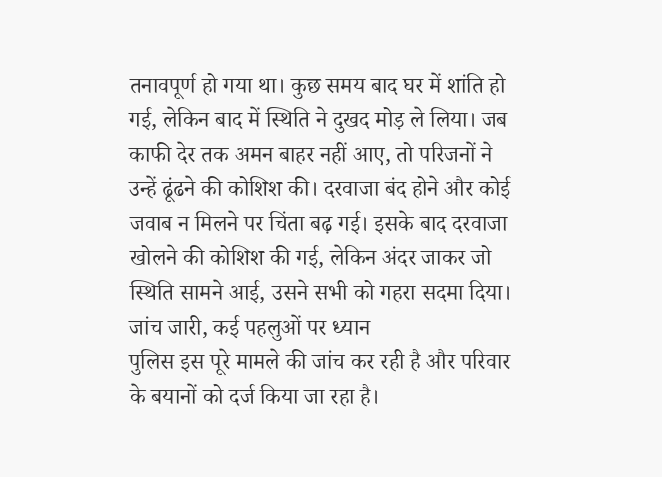तनावपूर्ण हो गया था। कुछ समय बाद घर में शांति हो गई, लेकिन बाद में स्थिति ने दुखद मोड़ ले लिया। जब काफी देर तक अमन बाहर नहीं आए, तो परिजनों ने उन्हें ढूंढने की कोशिश की। दरवाजा बंद होने और कोई जवाब न मिलने पर चिंता बढ़ गई। इसके बाद दरवाजा खोलने की कोशिश की गई, लेकिन अंदर जाकर जो स्थिति सामने आई, उसने सभी को गहरा सदमा दिया।
जांच जारी, कई पहलुओं पर ध्यान
पुलिस इस पूरे मामले की जांच कर रही है और परिवार के बयानों को दर्ज किया जा रहा है।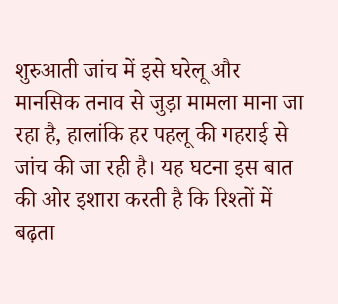शुरुआती जांच में इसे घरेलू और मानसिक तनाव से जुड़ा मामला माना जा रहा है, हालांकि हर पहलू की गहराई से जांच की जा रही है। यह घटना इस बात की ओर इशारा करती है कि रिश्तों में बढ़ता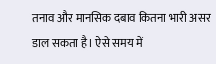तनाव और मानसिक दबाव कितना भारी असर डाल सकता है। ऐसे समय में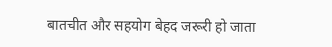बातचीत और सहयोग बेहद जरूरी हो जाता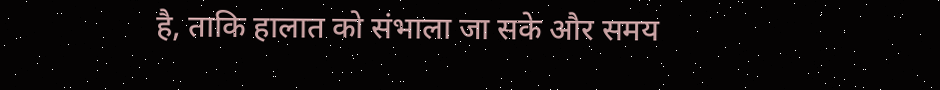है, ताकि हालात को संभाला जा सके और समय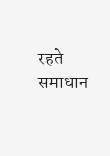रहते समाधान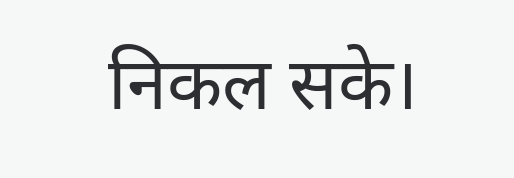निकल सके।